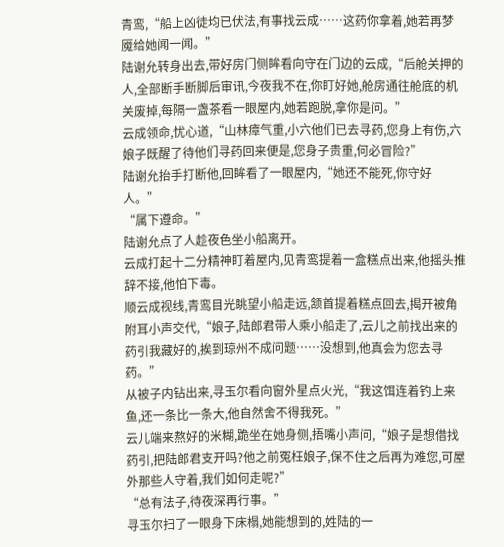青鸾,“船上凶徒均已伏法,有事找云成……这药你拿着,她若再梦魇给她闻一闻。”
陆谢允转身出去,带好房门侧眸看向守在门边的云成,“后舱关押的人,全部断手断脚后审讯,今夜我不在,你盯好她,舱房通往舱底的机关废掉,每隔一盏茶看一眼屋内,她若跑脱,拿你是问。”
云成领命,忧心道,“山林瘴气重,小六他们已去寻药,您身上有伤,六娘子既醒了待他们寻药回来便是,您身子贵重,何必冒险?”
陆谢允抬手打断他,回眸看了一眼屋内,“她还不能死,你守好人。”
“属下遵命。”
陆谢允点了人趁夜色坐小船离开。
云成打起十二分精神盯着屋内,见青鸾提着一盒糕点出来,他摇头推辞不接,他怕下毒。
顺云成视线,青鸾目光眺望小船走远,颔首提着糕点回去,揭开被角附耳小声交代,“娘子,陆郎君带人乘小船走了,云儿之前找出来的药引我藏好的,挨到琼州不成问题……没想到,他真会为您去寻药。”
从被子内钻出来,寻玉尔看向窗外星点火光,“我这饵连着钓上来鱼,还一条比一条大,他自然舍不得我死。”
云儿端来熬好的米糊,跪坐在她身侧,捂嘴小声问,“娘子是想借找药引,把陆郎君支开吗?他之前冤枉娘子,保不住之后再为难您,可屋外那些人守着,我们如何走呢?”
“总有法子,待夜深再行事。”
寻玉尔扫了一眼身下床榻,她能想到的,姓陆的一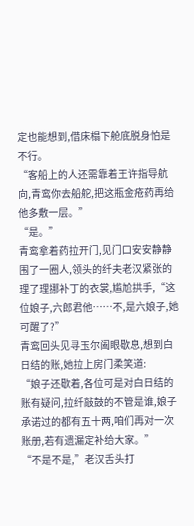定也能想到,借床榻下舱底脱身怕是不行。
“客船上的人还需靠着王许指导航向,青鸾你去船舵,把这瓶金疮药再给他多敷一层。”
“是。”
青鸾拿着药拉开门,见门口安安静静围了一圈人,领头的纤夫老汉紧张的理了理挪补丁的衣裳,尴尬拱手,“这位娘子,六郎君他……不,是六娘子,她可醒了?”
青鸾回头见寻玉尔阖眼歇息,想到白日结的账,她拉上房门柔笑道:
“娘子还歇着,各位可是对白日结的账有疑问,拉纤敲鼓的不管是谁,娘子承诺过的都有五十两,咱们再对一次账册,若有遗漏定补给大家。”
“不是不是,”老汉舌头打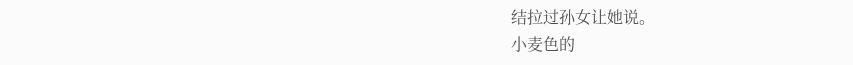结拉过孙女让她说。
小麦色的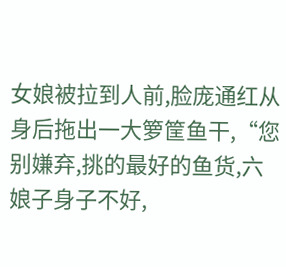女娘被拉到人前,脸庞通红从身后拖出一大箩筐鱼干,“您别嫌弃,挑的最好的鱼货,六娘子身子不好,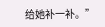给她补一补。”